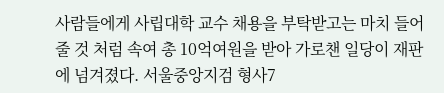사람들에게 사립대학 교수 채용을 부탁받고는 마치 들어줄 것 처럼 속여 총 10억여원을 받아 가로챈 일당이 재판에 넘겨졌다. 서울중앙지검 형사7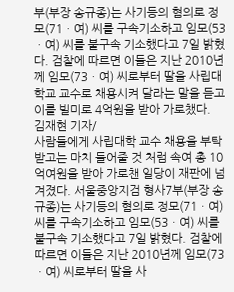부(부장 송규종)는 사기등의 혐의로 정모(71ㆍ여) 씨를 구속기소하고 임모(53ㆍ여) 씨를 불구속 기소했다고 7일 밝혔다. 검찰에 따르면 이들은 지난 2010년께 임모(73ㆍ여) 씨로부터 딸을 사립대학교 교수로 채용시켜 달라는 말을 듣고 이를 빌미로 4억원을 받아 가로챘다.
김재현 기자/
사람들에게 사립대학 교수 채용을 부탁받고는 마치 들어줄 것 처럼 속여 총 10억여원을 받아 가로챈 일당이 재판에 넘겨졌다. 서울중앙지검 형사7부(부장 송규종)는 사기등의 혐의로 정모(71ㆍ여) 씨를 구속기소하고 임모(53ㆍ여) 씨를 불구속 기소했다고 7일 밝혔다. 검찰에 따르면 이들은 지난 2010년께 임모(73ㆍ여) 씨로부터 딸을 사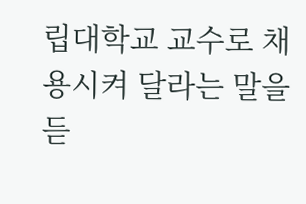립대학교 교수로 채용시켜 달라는 말을 듣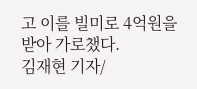고 이를 빌미로 4억원을 받아 가로챘다.
김재현 기자/